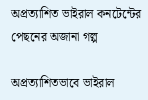অপ্রত্যাশিত ভাইরাল কনটেন্টের পেছনের অজানা গল্প

অপ্রত্যাশিতভাবে ভাইরাল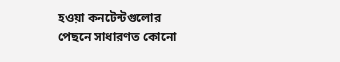হওয়া কনটেন্টগুলোর পেছনে সাধারণত কোনো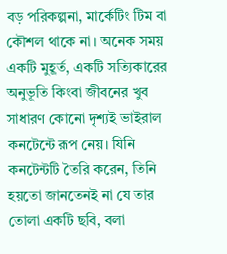বড় পরিকল্পনা, মার্কেটিং টিম বা কৌশল থাকে না। অনেক সময় একটি মুহূর্ত, একটি সত্যিকারের অনুভূতি কিংবা জীবনের খুব সাধারণ কোনো দৃশ্যই ভাইরাল কনটেন্টে রূপ নেয়। যিনি কনটেন্টটি তৈরি করেন, তিনি হয়তো জানতেনই না যে তার তোলা একটি ছবি, বলা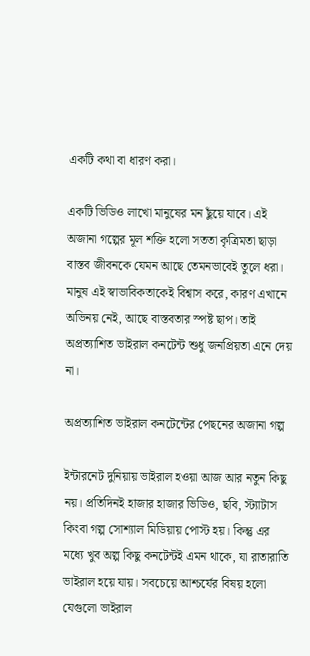একটি কথা বা ধারণ করা।

একটি ভিডিও লাখো মানুষের মন ছুঁয়ে যাবে। এই অজানা গল্পের মূল শক্তি হলো সততা কৃত্রিমতা ছাড়া বাস্তব জীবনকে যেমন আছে তেমনভাবেই তুলে ধরা। মানুষ এই স্বাভাবিকতাকেই বিশ্বাস করে, কারণ এখানে অভিনয় নেই, আছে বাস্তবতার স্পষ্ট ছাপ। তাই অপ্রত্যাশিত ভাইরাল কনটেন্ট শুধু জনপ্রিয়তা এনে দেয় না।

অপ্রত্যাশিত ভাইরাল কনটেন্টের পেছনের অজানা গল্প

ইন্টারনেট দুনিয়ায় ভাইরাল হওয়া আজ আর নতুন কিছু নয়। প্রতিদিনই হাজার হাজার ভিডিও, ছবি, স্ট্যাটাস কিংবা গল্প সোশ্যাল মিডিয়ায় পোস্ট হয়। কিন্তু এর মধ্যে খুব অল্প কিছু কনটেন্টই এমন থাকে, যা রাতারাতি ভাইরাল হয়ে যায়। সবচেয়ে আশ্চর্যের বিষয় হলো যেগুলো ভাইরাল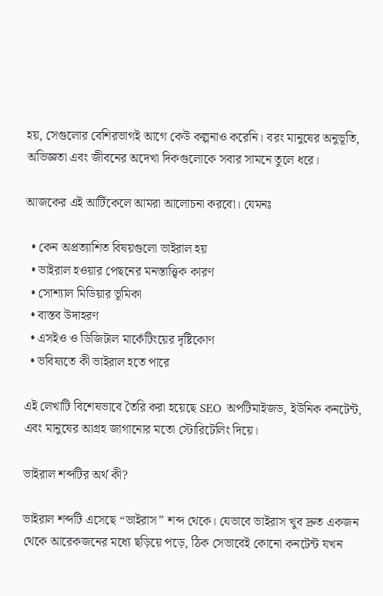হয়, সেগুলোর বেশিরভাগই আগে কেউ কল্পনাও করেনি। বরং মানুষের অনুভূতি, অভিজ্ঞতা এবং জীবনের অদেখা দিকগুলোকে সবার সামনে তুলে ধরে।

আজকের এই আর্টিকেলে আমরা আলোচনা করবো। যেমনঃ

  • কেন অপ্রত্যাশিত বিষয়গুলো ভাইরাল হয়
  • ভাইরাল হওয়ার পেছনের মনস্তাত্ত্বিক কারণ
  • সোশ্যাল মিডিয়ার ভূমিকা
  • বাস্তব উদাহরণ
  • এসইও ও ডিজিটাল মার্কেটিংয়ের দৃষ্টিকোণ
  • ভবিষ্যতে কী ভাইরাল হতে পারে

এই লেখাটি বিশেষভাবে তৈরি করা হয়েছে SEO অপটিমাইজড, ইউনিক কনটেন্ট, এবং মানুষের আগ্রহ জাগানোর মতো স্টোরিটেলিং দিয়ে।

ভাইরাল শব্দটির অর্থ কী?

ভাইরাল শব্দটি এসেছে “ভাইরাস” শব্দ থেকে। যেভাবে ভাইরাস খুব দ্রুত একজন থেকে আরেকজনের মধ্যে ছড়িয়ে পড়ে, ঠিক সেভাবেই কোনো কনটেন্ট যখন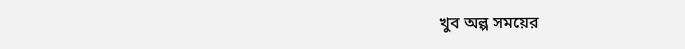খুব অল্প সময়ের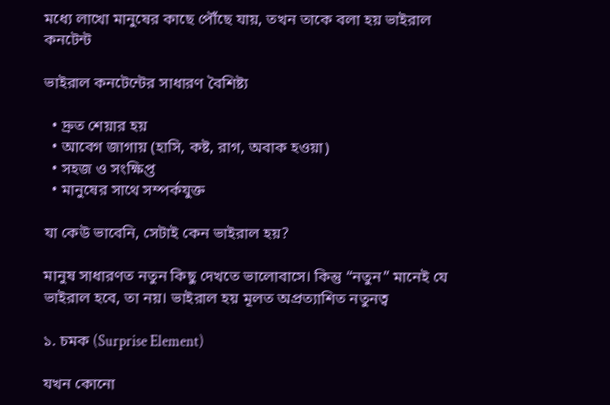মধ্যে লাখো মানুষের কাছে পৌঁছে যায়, তখন তাকে বলা হয় ভাইরাল কনটেন্ট

ভাইরাল কনটেন্টের সাধারণ বৈশিষ্ট্য

  • দ্রুত শেয়ার হয়
  • আবেগ জাগায় (হাসি, কষ্ট, রাগ, অবাক হওয়া)
  • সহজ ও সংক্ষিপ্ত
  • মানুষের সাথে সম্পর্কযুক্ত

যা কেউ ভাবেনি, সেটাই কেন ভাইরাল হয়?

মানুষ সাধারণত নতুন কিছু দেখতে ভালোবাসে। কিন্তু “নতুন” মানেই যে ভাইরাল হবে, তা নয়। ভাইরাল হয় মূলত অপ্রত্যাশিত নতুনত্ব

১. চমক (Surprise Element)

যখন কোনো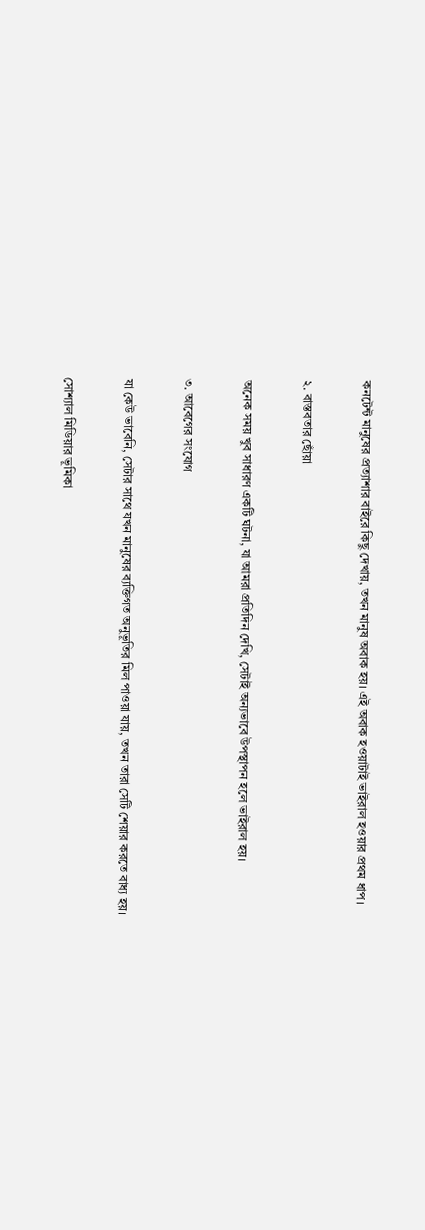কনটেন্ট মানুষের প্রত্যাশার বাইরে কিছু দেখায়, তখন মানুষ অবাক হয়। এই অবাক হওয়াটাই ভাইরাল হওয়ার প্রথম ধাপ।

২. বাস্তবতার ছোঁয়া

অনেক সময় খুব সাধারণ একটি ঘটনা, যা আমরা প্রতিদিন দেখি, সেটাই অন্যভাবে উপস্থাপন হলে ভাইরাল হয়।

৩. আবেগের সংযোগ

যা কেউ ভাবেনি, সেটার সাথে যখন মানুষের ব্যক্তিগত অনুভূতির মিল পাওয়া যায়, তখন তারা সেটি শেয়ার করতে বাধ্য হয়।

সোশ্যাল মিডিয়ার ভূমিকা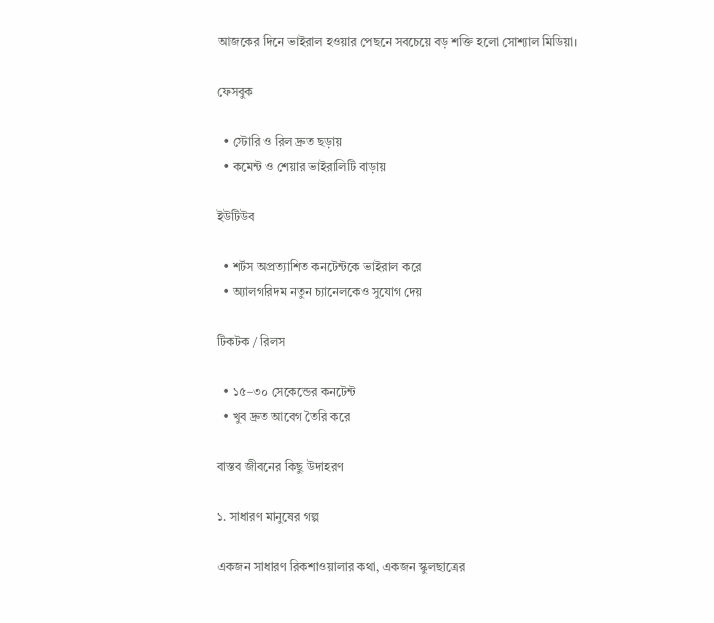আজকের দিনে ভাইরাল হওয়ার পেছনে সবচেয়ে বড় শক্তি হলো সোশ্যাল মিডিয়া।

ফেসবুক

  • স্টোরি ও রিল দ্রুত ছড়ায়
  • কমেন্ট ও শেয়ার ভাইরালিটি বাড়ায়

ইউটিউব

  • শর্টস অপ্রত্যাশিত কনটেন্টকে ভাইরাল করে
  • অ্যালগরিদম নতুন চ্যানেলকেও সুযোগ দেয়

টিকটক / রিলস

  • ১৫–৩০ সেকেন্ডের কনটেন্ট
  • খুব দ্রুত আবেগ তৈরি করে

বাস্তব জীবনের কিছু উদাহরণ

১. সাধারণ মানুষের গল্প

একজন সাধারণ রিকশাওয়ালার কথা, একজন স্কুলছাত্রের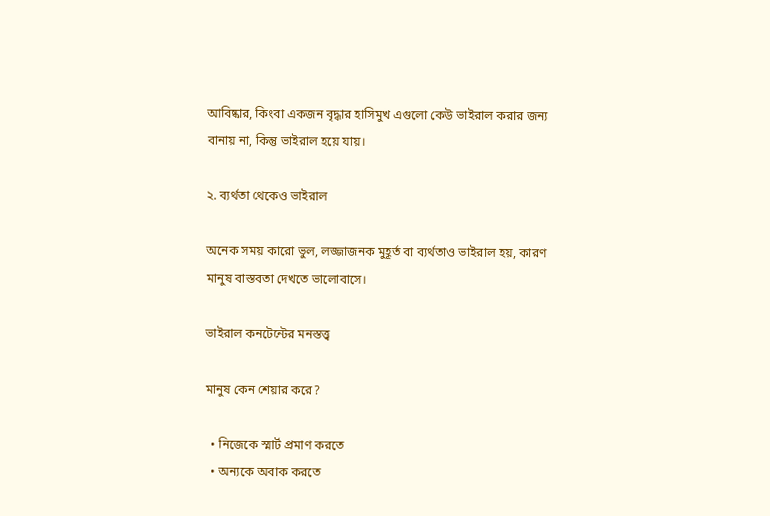আবিষ্কার, কিংবা একজন বৃদ্ধার হাসিমুখ এগুলো কেউ ভাইরাল করার জন্য বানায় না, কিন্তু ভাইরাল হয়ে যায়।

২. ব্যর্থতা থেকেও ভাইরাল

অনেক সময় কারো ভুল, লজ্জাজনক মুহূর্ত বা ব্যর্থতাও ভাইরাল হয়, কারণ মানুষ বাস্তবতা দেখতে ভালোবাসে।

ভাইরাল কনটেন্টের মনস্তত্ত্ব

মানুষ কেন শেয়ার করে?

  • নিজেকে স্মার্ট প্রমাণ করতে
  • অন্যকে অবাক করতে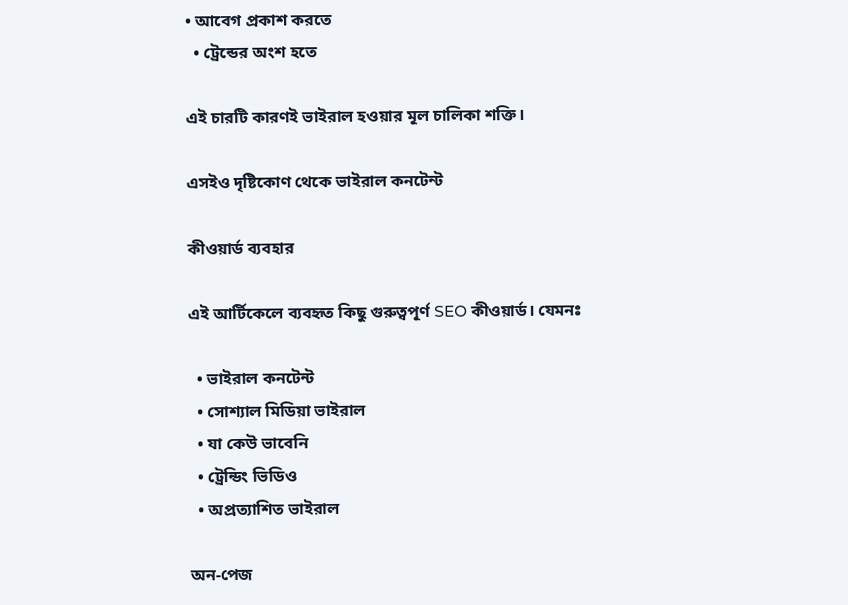• আবেগ প্রকাশ করতে
  • ট্রেন্ডের অংশ হতে

এই চারটি কারণই ভাইরাল হওয়ার মূল চালিকা শক্তি।

এসইও দৃষ্টিকোণ থেকে ভাইরাল কনটেন্ট

কীওয়ার্ড ব্যবহার

এই আর্টিকেলে ব্যবহৃত কিছু গুরুত্বপূর্ণ SEO কীওয়ার্ড। যেমনঃ

  • ভাইরাল কনটেন্ট
  • সোশ্যাল মিডিয়া ভাইরাল
  • যা কেউ ভাবেনি
  • ট্রেন্ডিং ভিডিও
  • অপ্রত্যাশিত ভাইরাল

অন-পেজ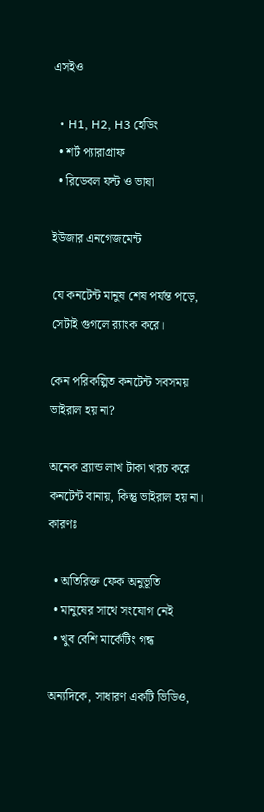এসইও

  • H1, H2, H3 হেডিং
  • শর্ট প্যারাগ্রাফ
  • রিডেবল ফন্ট ও ভাষা

ইউজার এনগেজমেন্ট

যে কনটেন্ট মানুষ শেষ পর্যন্ত পড়ে, সেটাই গুগলে র‍্যাংক করে।

কেন পরিকল্পিত কনটেন্ট সবসময় ভাইরাল হয় না?

অনেক ব্র্যান্ড লাখ টাকা খরচ করে কনটেন্ট বানায়, কিন্তু ভাইরাল হয় না। কারণঃ

  • অতিরিক্ত ফেক অনুভূতি
  • মানুষের সাথে সংযোগ নেই
  • খুব বেশি মার্কেটিং গন্ধ

অন্যদিকে, সাধারণ একটি ভিডিও,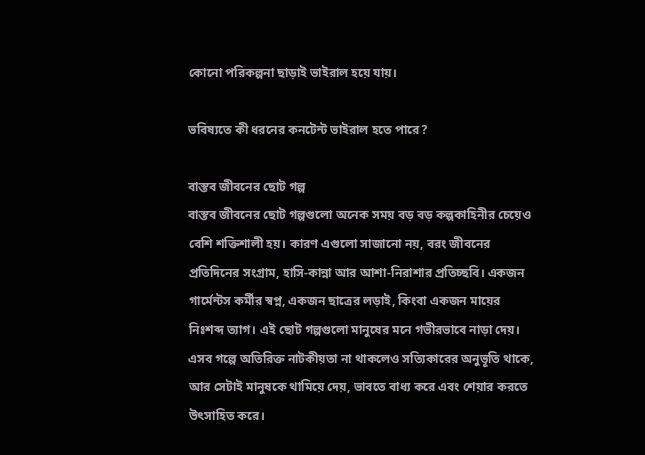কোনো পরিকল্পনা ছাড়াই ভাইরাল হয়ে যায়।

ভবিষ্যতে কী ধরনের কনটেন্ট ভাইরাল হতে পারে?

বাস্তব জীবনের ছোট গল্প
বাস্তব জীবনের ছোট গল্পগুলো অনেক সময় বড় বড় কল্পকাহিনীর চেয়েও বেশি শক্তিশালী হয়। কারণ এগুলো সাজানো নয়, বরং জীবনের প্রতিদিনের সংগ্রাম, হাসি-কান্না আর আশা-নিরাশার প্রতিচ্ছবি। একজন গার্মেন্টস কর্মীর স্বপ্ন, একজন ছাত্রের লড়াই, কিংবা একজন মায়ের নিঃশব্দ ত্যাগ। এই ছোট গল্পগুলো মানুষের মনে গভীরভাবে নাড়া দেয়। এসব গল্পে অতিরিক্ত নাটকীয়তা না থাকলেও সত্যিকারের অনুভূতি থাকে, আর সেটাই মানুষকে থামিয়ে দেয়, ভাবতে বাধ্য করে এবং শেয়ার করতে উৎসাহিত করে।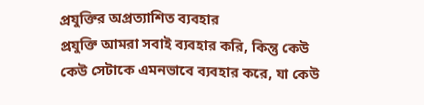প্রযুক্তির অপ্রত্যাশিত ব্যবহার
প্রযুক্তি আমরা সবাই ব্যবহার করি, কিন্তু কেউ কেউ সেটাকে এমনভাবে ব্যবহার করে, যা কেউ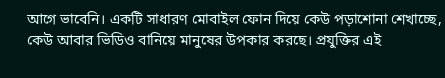আগে ভাবেনি। একটি সাধারণ মোবাইল ফোন দিয়ে কেউ পড়াশোনা শেখাচ্ছে, কেউ আবার ভিডিও বানিয়ে মানুষের উপকার করছে। প্রযুক্তির এই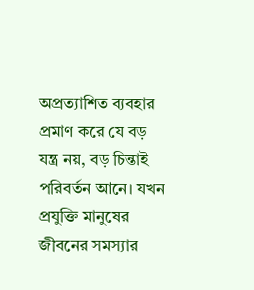অপ্রত্যাশিত ব্যবহার প্রমাণ করে যে বড় যন্ত্র নয়, বড় চিন্তাই পরিবর্তন আনে। যখন প্রযুক্তি মানুষের জীবনের সমস্যার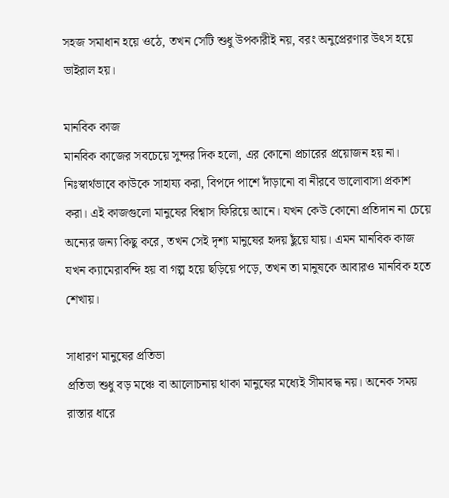সহজ সমাধান হয়ে ওঠে, তখন সেটি শুধু উপকারীই নয়, বরং অনুপ্রেরণার উৎস হয়ে ভাইরাল হয়।

মানবিক কাজ
মানবিক কাজের সবচেয়ে সুন্দর দিক হলো, এর কোনো প্রচারের প্রয়োজন হয় না। নিঃস্বার্থভাবে কাউকে সাহায্য করা, বিপদে পাশে দাঁড়ানো বা নীরবে ভালোবাসা প্রকাশ করা। এই কাজগুলো মানুষের বিশ্বাস ফিরিয়ে আনে। যখন কেউ কোনো প্রতিদান না চেয়ে অন্যের জন্য কিছু করে, তখন সেই দৃশ্য মানুষের হৃদয় ছুঁয়ে যায়। এমন মানবিক কাজ যখন ক্যামেরাবন্দি হয় বা গল্প হয়ে ছড়িয়ে পড়ে, তখন তা মানুষকে আবারও মানবিক হতে শেখায়।

সাধারণ মানুষের প্রতিভা
প্রতিভা শুধু বড় মঞ্চে বা আলোচনায় থাকা মানুষের মধ্যেই সীমাবদ্ধ নয়। অনেক সময় রাস্তার ধারে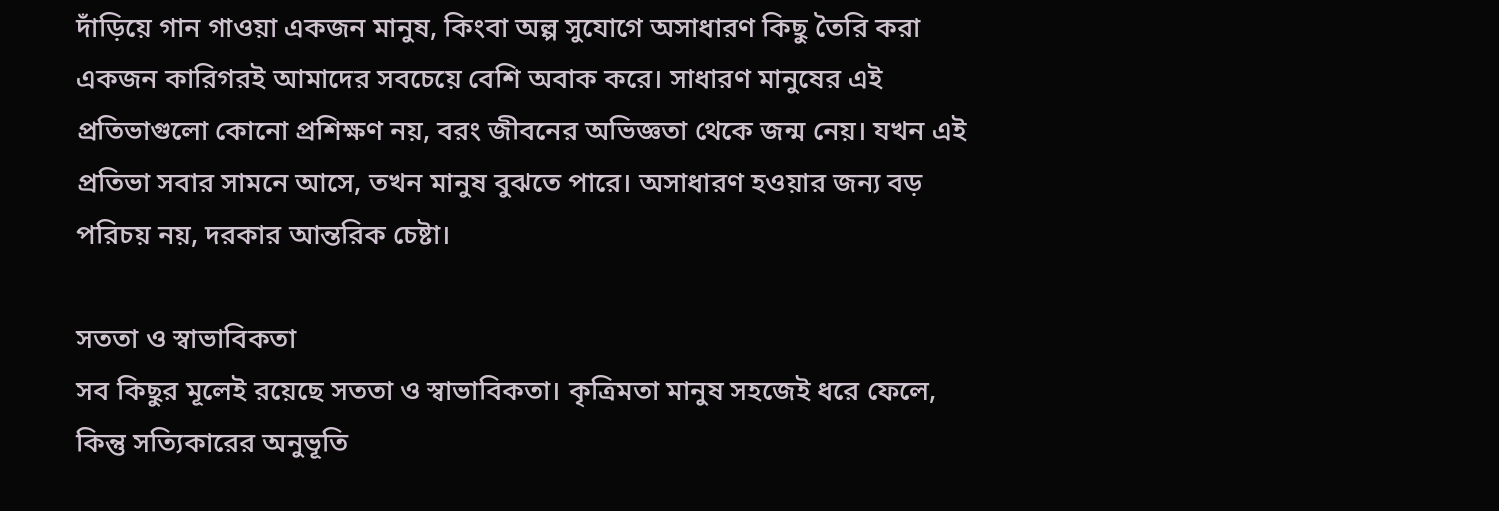দাঁড়িয়ে গান গাওয়া একজন মানুষ, কিংবা অল্প সুযোগে অসাধারণ কিছু তৈরি করা একজন কারিগরই আমাদের সবচেয়ে বেশি অবাক করে। সাধারণ মানুষের এই প্রতিভাগুলো কোনো প্রশিক্ষণ নয়, বরং জীবনের অভিজ্ঞতা থেকে জন্ম নেয়। যখন এই প্রতিভা সবার সামনে আসে, তখন মানুষ বুঝতে পারে। অসাধারণ হওয়ার জন্য বড় পরিচয় নয়, দরকার আন্তরিক চেষ্টা।

সততা ও স্বাভাবিকতা
সব কিছুর মূলেই রয়েছে সততা ও স্বাভাবিকতা। কৃত্রিমতা মানুষ সহজেই ধরে ফেলে, কিন্তু সত্যিকারের অনুভূতি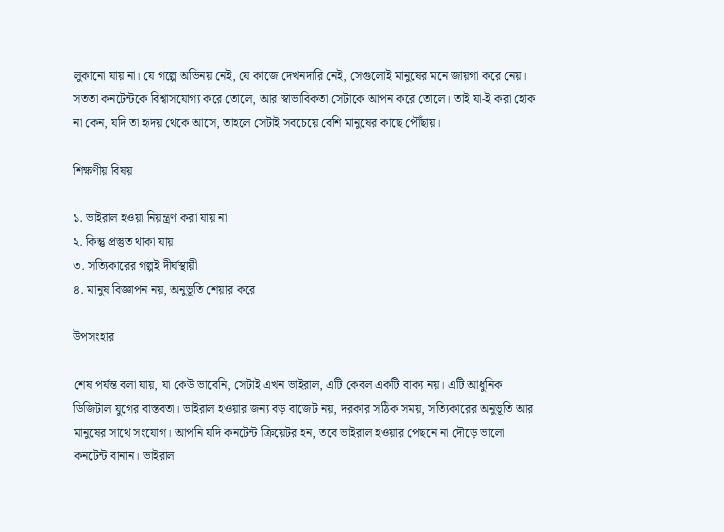লুকানো যায় না। যে গল্পে অভিনয় নেই, যে কাজে দেখনদারি নেই, সেগুলোই মানুষের মনে জায়গা করে নেয়। সততা কনটেন্টকে বিশ্বাসযোগ্য করে তোলে, আর স্বাভাবিকতা সেটাকে আপন করে তোলে। তাই যা-ই করা হোক না কেন, যদি তা হৃদয় থেকে আসে, তাহলে সেটাই সবচেয়ে বেশি মানুষের কাছে পৌঁছায়।

শিক্ষণীয় বিষয়

১. ভাইরাল হওয়া নিয়ন্ত্রণ করা যায় না
২. কিন্তু প্রস্তুত থাকা যায়
৩. সত্যিকারের গল্পই দীর্ঘস্থায়ী
৪. মানুষ বিজ্ঞাপন নয়, অনুভূতি শেয়ার করে

উপসংহার

শেষ পর্যন্ত বলা যায়, যা কেউ ভাবেনি, সেটাই এখন ভাইরাল, এটি কেবল একটি বাক্য নয়। এটি আধুনিক ডিজিটাল যুগের বাস্তবতা। ভাইরাল হওয়ার জন্য বড় বাজেট নয়, দরকার সঠিক সময়, সত্যিকারের অনুভূতি আর মানুষের সাথে সংযোগ। আপনি যদি কনটেন্ট ক্রিয়েটর হন, তবে ভাইরাল হওয়ার পেছনে না দৌড়ে ভালো কনটেন্ট বানান। ভাইরাল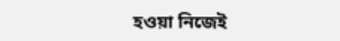হওয়া নিজেই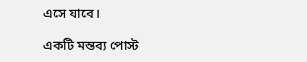এসে যাবে।

একটি মন্তব্য পোস্ট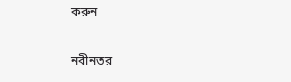করুন

নবীনতর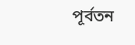পূর্বতন